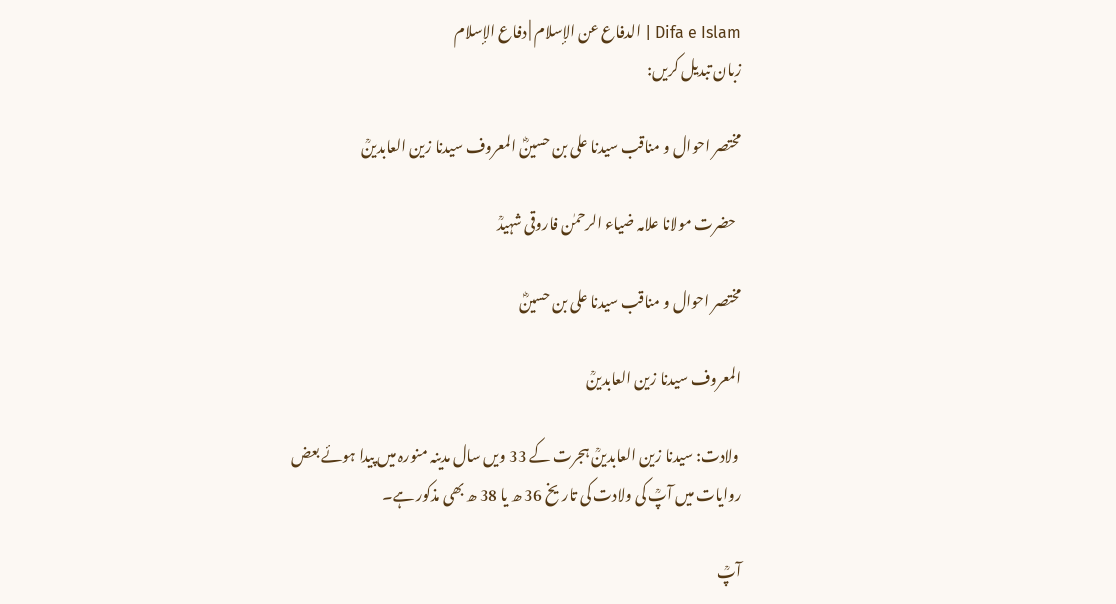Difa e Islam | الدفاع عن الإسلام | دفاع الإسلام
زبان تبدیل کریں:

مختصر احوال و مناقب سیدنا علی بن حسینؓ المعروف سیدنا زین العابدينؒ

  حضرت مولانا علامہ ضیاء الرحمٰن فاروقی شہیدؒ

مختصر احوال و مناقب سیدنا علی بن حسینؓ

المعروف سیدنا زین العابدينؒ

 ولادت: سیدنا زین العابدینؒ ہجرت کے 33 ویں سال مدینہ منورہ میں پیدا ہوئے بعض روایات میں آپؒ کی ولادت کی تاریخ 36 ھ یا 38 ھ بھی مذکور ہے۔

آپؒ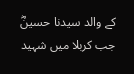کے والد سیدنا حسینؓ جب کربلا میں شہید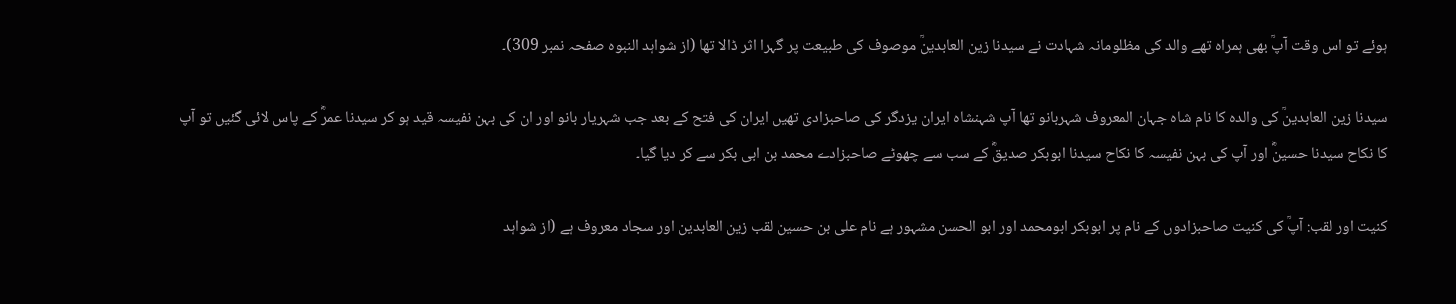ہوئے تو اس وقت آپؒ بھی ہمراہ تھے والد کی مظلومانہ شہادت نے سیدنا زین العابدینؒ موصوف کی طبیعت پر گہرا اثر ڈالا تھا (از شواہد النبوه صفحہ نمبر 309)۔

سیدنا زین العابدینؒ کی والدہ کا نام شاہ جہان المعروف شہربانو تھا آپ شہنشاه ایران یزدگر کی صاحبزادی تھیں ایران کی فتح کے بعد جب شہریار بانو اور ان کی بہن نفیسہ قید ہو کر سیدنا عمرؓ کے پاس لائی گئیں تو آپ کا نکاح سیدنا حسینؓ اور آپ کی بہن نفیسہ کا نکاح سیدنا ابوبکر صدیقؓ کے سب سے چھوٹے صاحبزادے محمد بن ابی بکر سے کر دیا گیا۔

کنیت اور لقب: آپؒ کی کنیت صاحبزادوں کے نام پر ابوبکر ابومحمد اور ابو الحسن مشہور ہے نام علی بن حسین لقب زین العابدین اور سجاد معروف ہے (از شواہد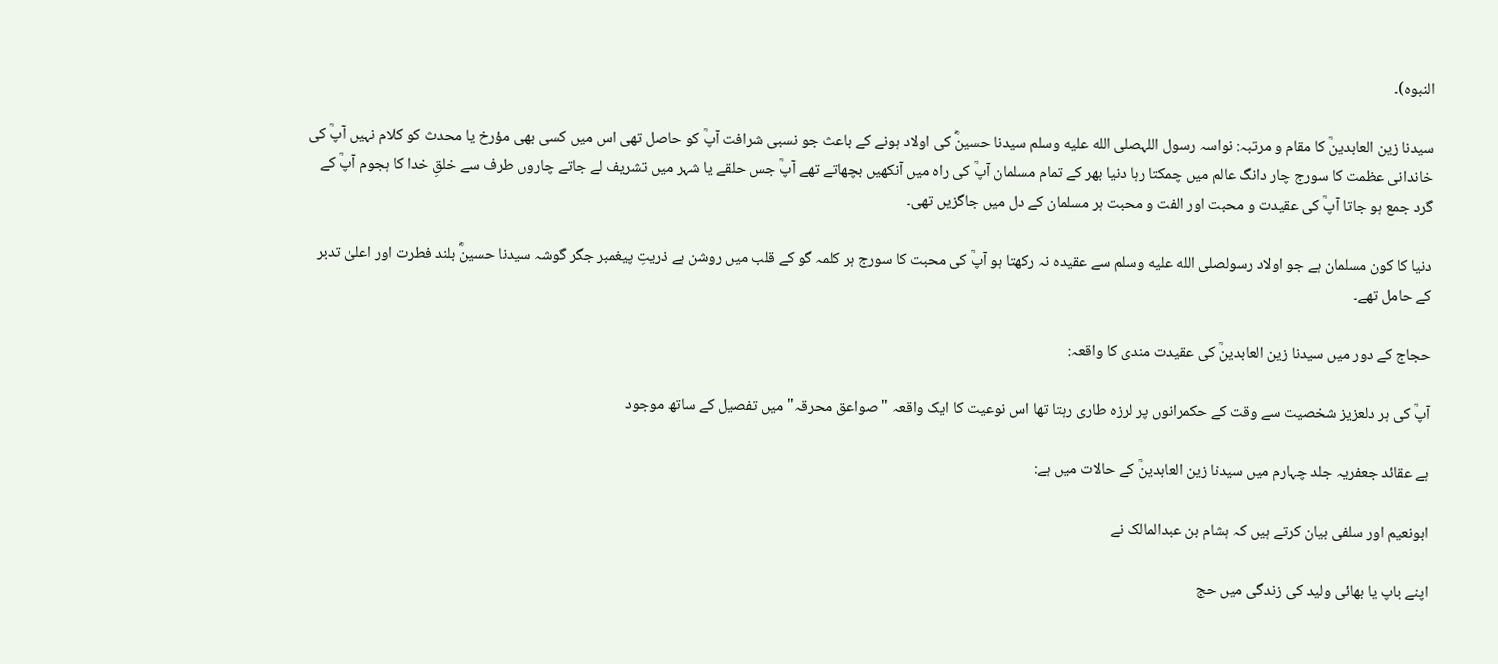النبوه)۔

سیدنا زین العابدینؒ کا مقام و مرتبہ: نواسہ رسول اللہصلى الله عليه وسلم سیدنا حسینؓ کی اولاد ہونے کے باعث جو نسبی شرافت آپؒ کو حاصل تھی اس میں کسی بھی مؤرخ یا محدث کو کلام نہیں آپؒ کی خاندانی عظمت کا سورج چار دانگ عالم میں چمکتا رہا دنیا بھر کے تمام مسلمان آپؒ کی راہ میں آنکھیں بچھاتے تھے آپؒ جس حلقے یا شہر میں تشریف لے جاتے چاروں طرف سے خلقِ خدا کا ہجوم آپؒ کے گرد جمع ہو جاتا آپؒ کی عقیدت و محبت اور الفت و محبت ہر مسلمان کے دل میں جاگزیں تھی۔

دنیا کا کون مسلمان ہے جو اولاد رسولصلى الله عليه وسلم سے عقیدہ نہ رکھتا ہو آپؒ کی محبت کا سورج ہر کلمہ گو کے قلب میں روشن ہے ذریتِ پیغمبر جگر گوشہ سیدنا حسینؓ بلند فطرت اور اعلیٰ تدبر کے حامل تھے۔

حجاج کے دور میں سیدنا زین العابدینؒ کی عقیدت مندی کا واقعہ:

آپؒ کی ہر دلعزیز شخصیت سے وقت کے حکمرانوں پر لرزہ طاری رہتا تھا اس نوعیت کا ایک واقعہ "صواعق محرقہ" میں تفصیل کے ساتھ موجود

ہے عقائد جعفریہ جلد چہارم میں سیدنا زین العابدینؒ کے حالات میں ہے:

ابونعیم اور سلفی بیان کرتے ہیں کہ ہشام بن عبدالمالک نے

اپنے باپ یا بھائی ولید کی زندگی میں حج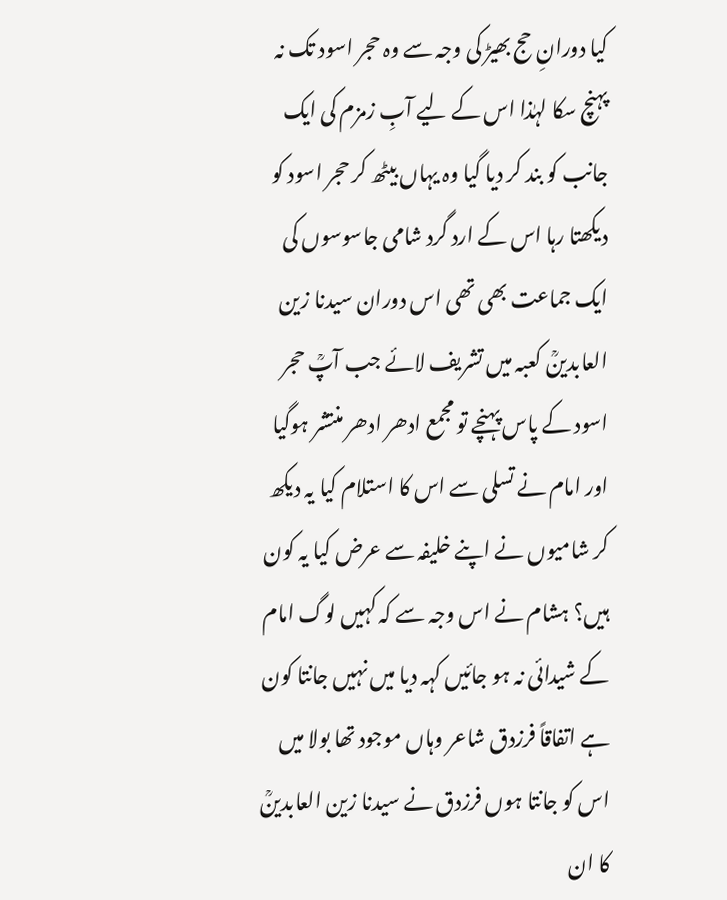کیا دورانِ حج بھیڑ کی وجہ سے وہ حجر اسود تک نہ پہنچ سکا لہٰذا اس کے لیے آبِ زمزم کی ایک جانب کو بند کر دیا گیا وہ یہاں بیٹھ کر حجر اسود کو دیکھتا رہا اس کے ارد گرد شامی جاسوسوں کی ایک جماعت بھی تھی اس دوران سیدنا زین العابدینؒ کعبہ میں تشریف لائے جب آپؒ حجر اسود کے پاس پہنچے تو مجمع ادھر ادھر منتشر ہوگیا اور امام نے تسلی سے اس کا استلام کیا یہ دیکھ کر شامیوں نے اپنے خلیفہ سے عرض کیا یہ کون ہیں؟ ہشام نے اس وجہ سے کہ کہیں لوگ امام کے شیدائی نہ ہو جائیں کہہ دیا میں نہیں جانتا کون ہے اتفاقاً فرزدق شاعر وہاں موجود تھا بولا میں اس کو جانتا ہوں فرزدق نے سیدنا زین العابدینؒ کا ان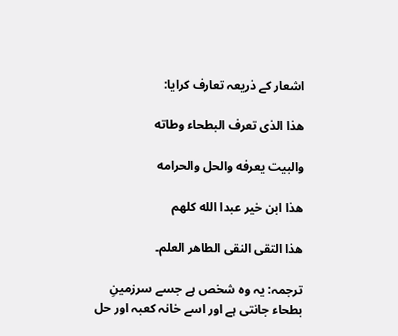اشعار کے ذریعہ تعارف کرایا:

هذا الذی تعرف البطحاء وطاته

والبيت يعرفه والحل والحرامه

هذا ابن خير عبدا الله كلهم

هذا التقى النقی الطاهر العلم۔

ترجمہ: یہ وہ شخص ہے جسے سرزمینِ بطحاء جانتی ہے اور اسے خانہ کعبہ اور حل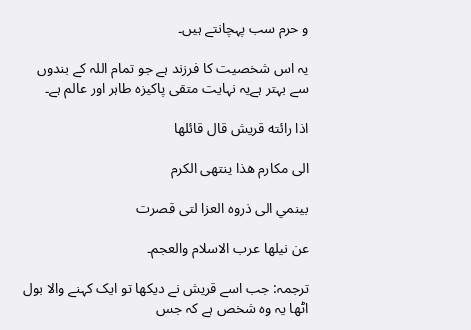و حرم سب پہچانتے ہیں۔

یہ اس شخصیت کا فرزند ہے جو تمام اللہ کے بندوں سے بہتر ہےیہ نہایت متقی پاکیزہ طاہر اور عالم ہے۔

اذا رائته قريش قال قائلها

الى مكارم هذا ينتهى الكرم

بينمي الى ذروه العزا لتی قصرت

عن نيلها عرب الاسلام والعجم۔

ترجمہ: جب اسے قریش نے دیکھا تو ایک کہنے والا بول اٹھا یہ وہ شخص ہے کہ جس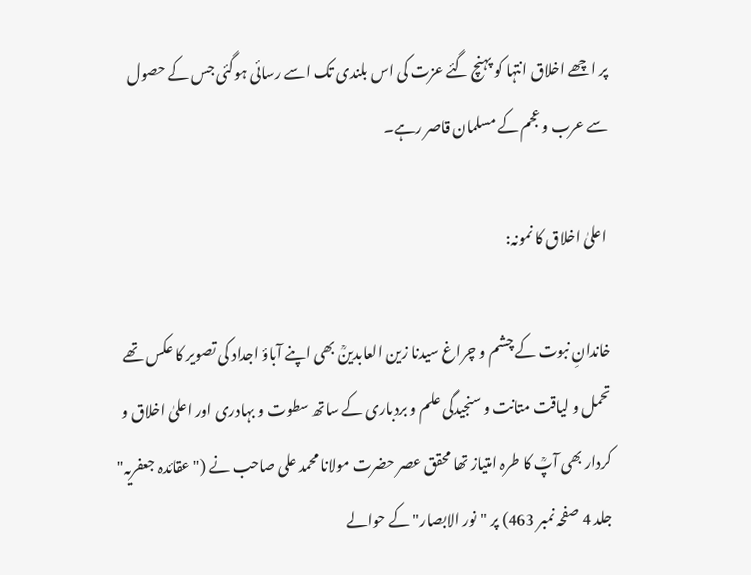پر اچھے اخلاق انتہا کو پہنچ گئے عزت کی اس بلندی تک اسے رسائی ہوگئی جس کے حصول سے عرب و عجم کے مسلمان قاصر رہے۔

 اعلیٰ اخلاق کا نمونہ:

خاندانِ نبوت کے چشم و چراغ سیدنا زین العابدینؒ بھی اپنے آباؤ اجداد کی تصویر کا عکس تھے تحمل و لیاقت متانت و سنجیدگی علم و بردباری کے ساتھ سطوت و بہادری اور اعلیٰ اخلاق و کردار بھی آپؒ کا طرہ امتیاز تھا محقق عصر حضرت مولانا محمد علی صاحب نے ("عقائدہ جعفریہ" جلد 4 صفحہ نمبر 463) پر "نور الابصار" کے حوالے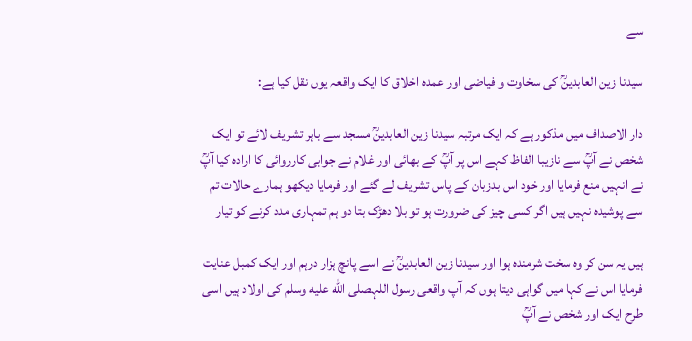سے

سیدنا زین العابدینؒ کی سخاوت و فیاضی اور عمدہ اخلاق کا ایک واقعہ یوں نقل کیا ہے:

دار الاصداف میں مذکور ہے کہ ایک مرتبہ سیدنا زین العابدینؒ مسجد سے باہر تشریف لائے تو ایک شخص نے آپؒ سے نازیبا الفاظ کہے اس پر آپؒ کے بھائی اور غلام نے جوابی کارروائی کا ارادہ کیا آپؒ نے انہیں منع فرمایا اور خود اس بدزبان کے پاس تشریف لے گئے اور فرمایا دیکھو ہمارے حالات تم سے پوشیدہ نہیں ہیں اگر کسی چیز کی ضرورت ہو تو بلا دھڑک بتا دو ہم تمہاری مدد کرنے کو تیار

ہیں یہ سن کر وہ سخت شرمندہ ہوا اور سیدنا زین العابدینؒ نے اسے پانچ ہزار درہم اور ایک کمبل عنایت فرمایا اس نے کہا میں گواہی دیتا ہوں کہ آپ واقعی رسول اللہصلى الله عليه وسلم کی اولاد ہیں اسی طرح ایک اور شخص نے آپؒ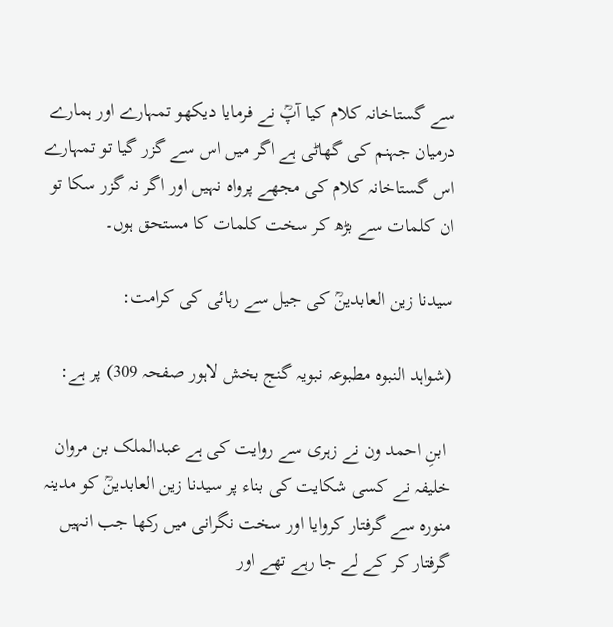سے گستاخانہ کلام کیا آپؒ نے فرمایا دیکھو تمہارے اور ہمارے درمیان جہنم کی گھاٹی ہے اگر میں اس سے گزر گیا تو تمہارے اس گستاخانہ کلام کی مجھے پرواہ نہیں اور اگر نہ گزر سکا تو ان کلمات سے بڑھ کر سخت کلمات کا مستحق ہوں۔

سیدنا زین العابدینؒ کی جیل سے رہائی کی کرامت:

(شواہد النبوه مطبوعہ نبویہ گنج بخش لاہور صفحہ 309) پر ہے:

 ابنِ احمد ون نے زہری سے روایت کی ہے عبدالملک بن مروان خلیفہ نے کسی شکایت کی بناء پر سیدنا زین العابدینؒ کو مدینہ منورہ سے گرفتار کروایا اور سخت نگرانی میں رکھا جب انہیں گرفتار کر کے لے جا رہے تھے اور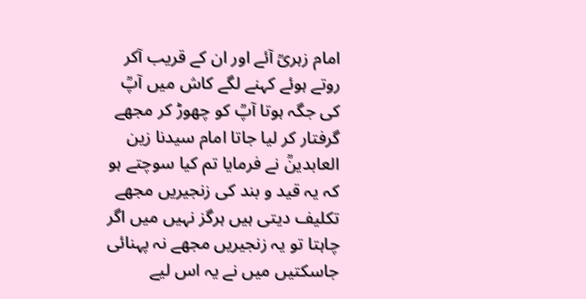امام زہریؒ آئے اور ان کے قریب آکر روتے ہوئے کہنے لگے کاش میں آپؒ کی جگہ ہوتا آپؒ کو چھوڑ کر مجھے گرفتار کر لیا جاتا امام سیدنا زین العابدینؒ نے فرمایا تم کیا سوچتے ہو کہ یہ قید و بند کی زنجیریں مجھے تکلیف دیتی ہیں ہرگز نہیں میں اگر چاہتا تو یہ زنجیریں مجھے نہ پہنائی جاسکتیں میں نے یہ اس لیے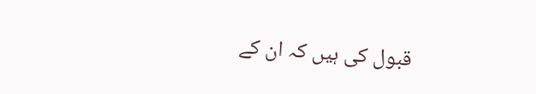قبول کی ہیں کہ ان کے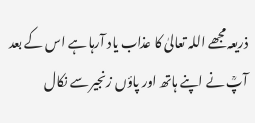ذریعہ مجھے اللہ تعالیٰ کا عذاب یاد آرہا ہے اس کے بعد آپؒ نے اپنے ہاتھ اور پاؤں زنجیر سے نکال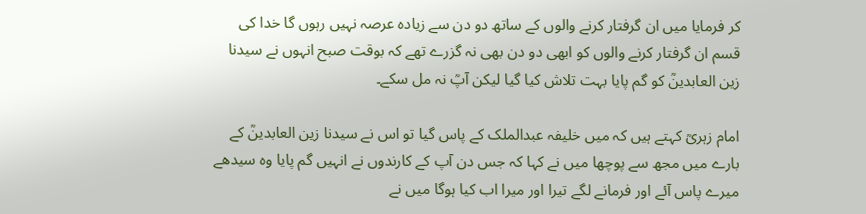کر فرمایا میں ان گرفتار کرنے والوں کے ساتھ دو دن سے زیادہ عرصہ نہیں رہوں گا خدا کی قسم ان گرفتار کرنے والوں کو ابھی دو دن بھی نہ گزرے تھے کہ بوقت صبح انہوں نے سیدنا زین العابدینؒ کو گم پایا بہت تلاش کیا گیا لیکن آپؒ نہ مل سکے۔

امام زہریؒ کہتے ہیں کہ میں خلیفہ عبدالملک کے پاس گیا تو اس نے سیدنا زین العابدینؒ کے بارے میں مجھ سے پوچھا میں نے کہا کہ جس دن آپ کے کارندوں نے انہیں گم پایا وہ سیدھے میرے پاس آئے اور فرمانے لگے تیرا اور میرا اب کیا ہوگا میں نے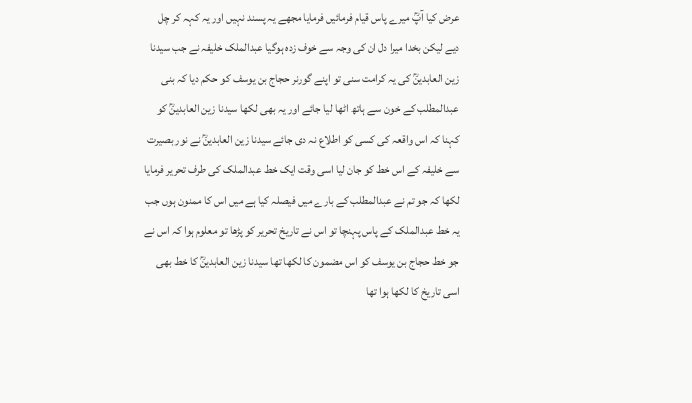عرض کیا آپؒ میرے پاس قیام فرمائیں فرمایا مجھے یہ پسند نہیں اور یہ کہہ کر چل دیے لیکن بخدا میرا دل ان کی وجہ سے خوف زدہ ہوگیا عبدالملک خلیفہ نے جب سیدنا زین العابدینؒ کی یہ کرامت سنی تو اپنے گورنر حجاج بن یوسف کو حکم دیا کہ بنی عبدالمطلب کے خون سے ہاتھ اٹھا لیا جائے اور یہ بھی لکھا سیدنا زین العابدینؒ کو کہنا کہ اس واقعہ کی کسی کو اطلاع نہ دی جائے سیدنا زین العابدینؒ نے نور بصیرت سے خلیفہ کے اس خط کو جان لیا اسی وقت ایک خط عبدالملک کی طرف تحریر فرمایا لکھا کہ جو تم نے عبدالمطلب کے بارے میں فیصلہ کیا ہے میں اس کا ممنون ہوں جب یہ خط عبدالملک کے پاس پہنچا تو اس نے تاریخ تحریر کو پڑھا تو معلوم ہوا کہ اس نے جو خط حجاج بن یوسف کو اس مضمون کا لکھا تھا سیدنا زین العابدینؒ کا خط بھی اسی تاریخ کا لکھا ہوا تھا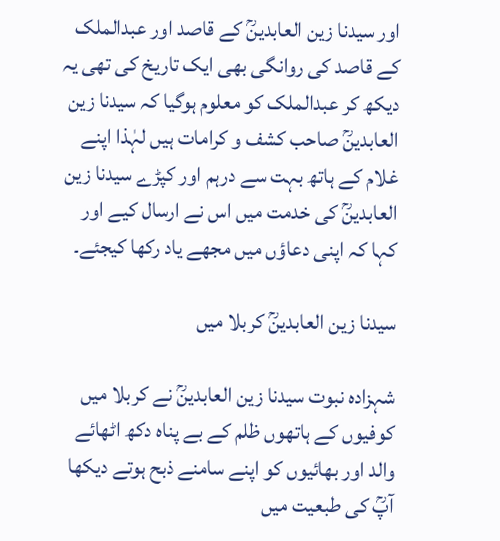اور سیدنا زین العابدینؒ کے قاصد اور عبدالملک کے قاصد کی روانگی بھی ایک تاریخ کی تھی یہ دیکھ کر عبدالملک کو معلوم ہوگیا کہ سیدنا زین العابدینؒ صاحب کشف و کرامات ہیں لہٰذا اپنے غلام کے ہاتھ بہت سے درہم اور کپڑے سیدنا زین العابدینؒ کی خدمت میں اس نے ارسال کیے اور کہا کہ اپنی دعاؤں میں مجھے یاد رکھا کیجئے۔

سیدنا زین العابدینؒ کربلا میں

شہزادہ نبوت سیدنا زین العابدینؒ نے کربلا میں کوفیوں کے ہاتھوں ظلم کے بے پناہ دکھ اٹھائے والد اور بھائیوں کو اپنے سامنے ذبح ہوتے دیکھا آپؒ کی طبعیت میں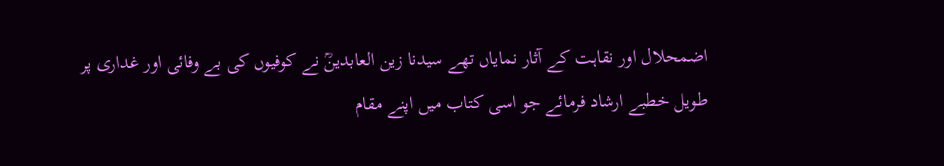اضمحلال اور نقاہت کے آثار نمایاں تھے سیدنا زین العابدینؒ نے کوفیوں کی بے وفائی اور غداری پر طویل خطبے ارشاد فرمائے جو اسی کتاب میں اپنے مقام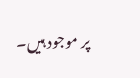پر موجود ہیں۔